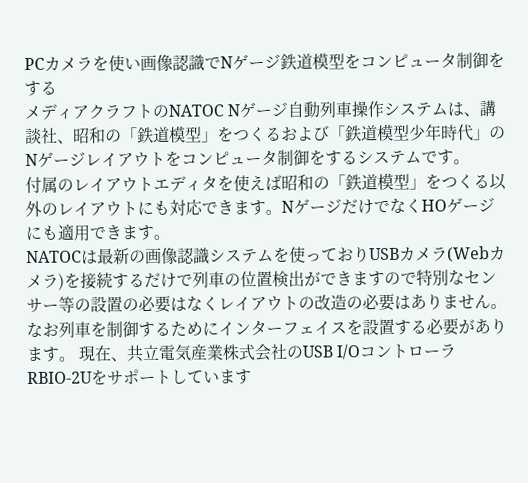PCカメラを使い画像認識でNゲージ鉄道模型をコンピュータ制御をする
メディアクラフトのNATOC Nゲージ自動列車操作システムは、講談社、昭和の「鉄道模型」をつくるおよび「鉄道模型少年時代」のNゲージレイアウトをコンピュータ制御をするシステムです。
付属のレイアウトエディタを使えば昭和の「鉄道模型」をつくる以外のレイアウトにも対応できます。NゲージだけでなくHOゲージにも適用できます。
NATOCは最新の画像認識システムを使っておりUSBカメラ(Webカメラ)を接続するだけで列車の位置検出ができますので特別なセンサー等の設置の必要はなくレイアウトの改造の必要はありません。
なお列車を制御するためにインターフェイスを設置する必要があります。 現在、共立電気産業株式会社のUSB I/Oコントローラ RBIO-2Uをサポートしています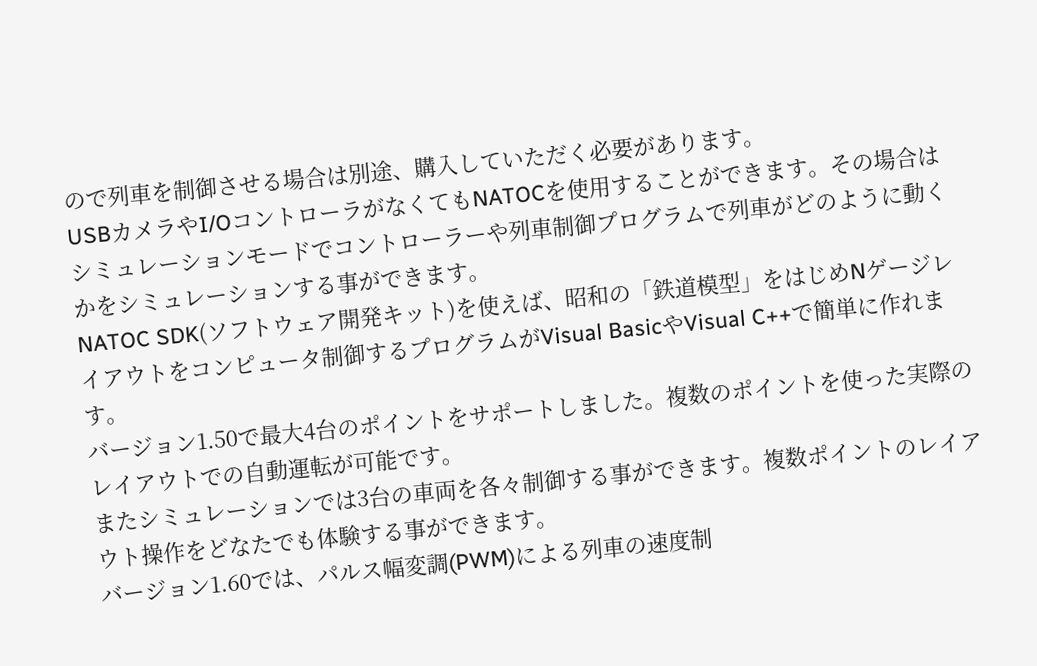ので列車を制御させる場合は別途、購入していただく必要があります。
USBカメラやI/OコントローラがなくてもNATOCを使用することができます。その場合はシミュレーションモードでコントローラーや列車制御プログラムで列車がどのように動くかをシミュレーションする事ができます。
NATOC SDK(ソフトウェア開発キット)を使えば、昭和の「鉄道模型」をはじめNゲージレイアウトをコンピュータ制御するプログラムがVisual BasicやVisual C++で簡単に作れます。
バージョン1.50で最大4台のポイントをサポートしました。複数のポイントを使った実際のレイアウトでの自動運転が可能です。
またシミュレーションでは3台の車両を各々制御する事ができます。複数ポイントのレイアウト操作をどなたでも体験する事ができます。
バージョン1.60では、パルス幅変調(PWM)による列車の速度制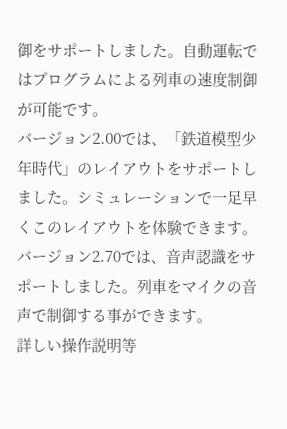御をサポートしました。自動運転ではプログラムによる列車の速度制御が可能です。
バージョン2.00では、「鉄道模型少年時代」のレイアウトをサポートしました。シミュレーションで一足早くこのレイアウトを体験できます。
バージョン2.70では、音声認識をサポートしました。列車をマイクの音声で制御する事ができます。
詳しい操作説明等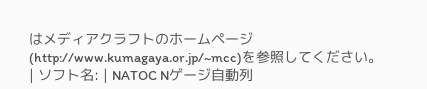はメディアクラフトのホームページ(http://www.kumagaya.or.jp/~mcc)を参照してください。
| ソフト名: | NATOC Nゲージ自動列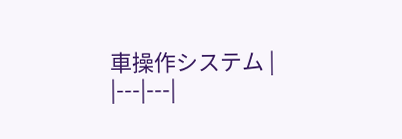車操作システム |
|---|---|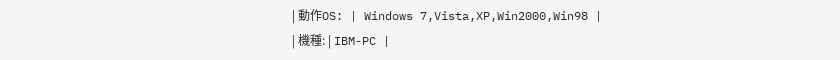| 動作OS: | Windows 7,Vista,XP,Win2000,Win98 |
| 機種: | IBM-PC |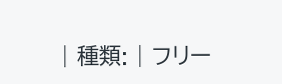| 種類: | フリー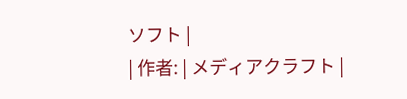ソフト |
| 作者: | メディアクラフト |